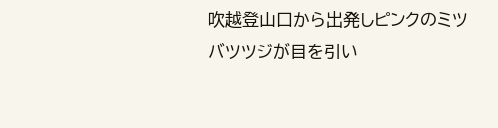吹越登山口から出発しピンクのミツバツツジが目を引い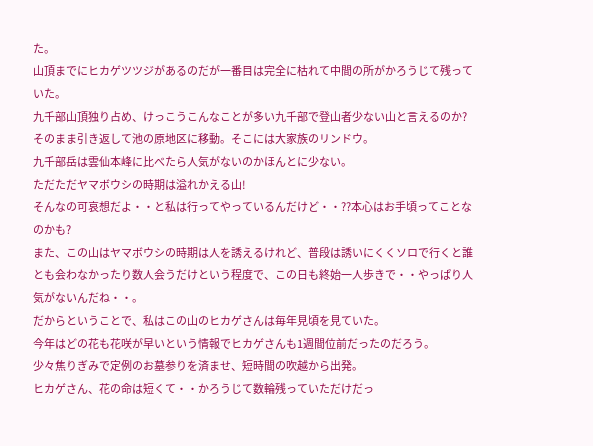た。
山頂までにヒカゲツツジがあるのだが一番目は完全に枯れて中間の所がかろうじて残っていた。
九千部山頂独り占め、けっこうこんなことが多い九千部で登山者少ない山と言えるのか?
そのまま引き返して池の原地区に移動。そこには大家族のリンドウ。
九千部岳は雲仙本峰に比べたら人気がないのかほんとに少ない。
ただただヤマボウシの時期は溢れかえる山!
そんなの可哀想だよ・・と私は行ってやっているんだけど・・??本心はお手頃ってことなのかも?
また、この山はヤマボウシの時期は人を誘えるけれど、普段は誘いにくくソロで行くと誰とも会わなかったり数人会うだけという程度で、この日も終始一人歩きで・・やっぱり人気がないんだね・・。
だからということで、私はこの山のヒカゲさんは毎年見頃を見ていた。
今年はどの花も花咲が早いという情報でヒカゲさんも1週間位前だったのだろう。
少々焦りぎみで定例のお墓参りを済ませ、短時間の吹越から出発。
ヒカゲさん、花の命は短くて・・かろうじて数輪残っていただけだっ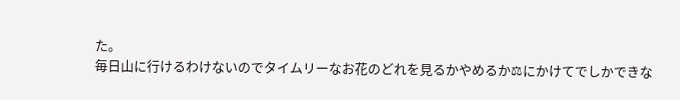た。
毎日山に行けるわけないのでタイムリーなお花のどれを見るかやめるか⚖にかけてでしかできな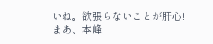いね。欲張らないことが肝心!
まあ、本峰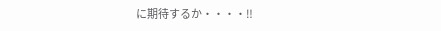に期待するか・・・・‼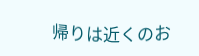帰りは近くのお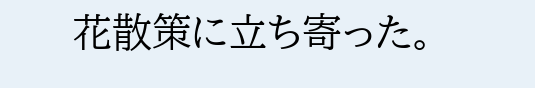花散策に立ち寄った。